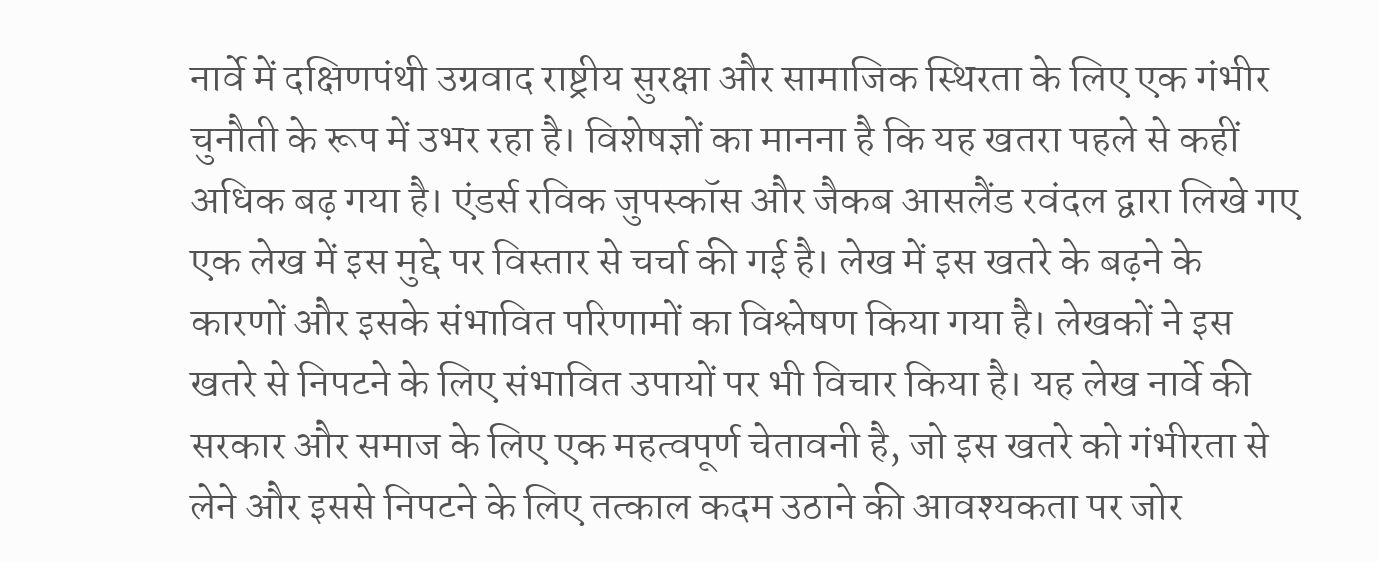नार्वे में दक्षिणपंथी उग्रवाद राष्ट्रीय सुरक्षा और सामाजिक स्थिरता के लिए एक गंभीर चुनौती के रूप में उभर रहा है। विशेषज्ञों का मानना है कि यह खतरा पहले से कहीं अधिक बढ़ गया है। एंडर्स रविक जुपस्कॉस और जैकब आसलैंड रवंदल द्वारा लिखे गए एक लेख में इस मुद्दे पर विस्तार से चर्चा की गई है। लेख में इस खतरे के बढ़ने के कारणों और इसके संभावित परिणामों का विश्लेषण किया गया है। लेखकों ने इस खतरे से निपटने के लिए संभावित उपायों पर भी विचार किया है। यह लेख नार्वे की सरकार और समाज के लिए एक महत्वपूर्ण चेतावनी है, जो इस खतरे को गंभीरता से लेने और इससे निपटने के लिए तत्काल कदम उठाने की आवश्यकता पर जोर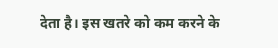देता है। इस खतरे को कम करने के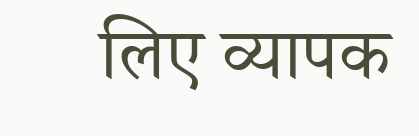लिए व्यापक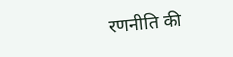रणनीति की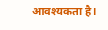आवश्यकता है।